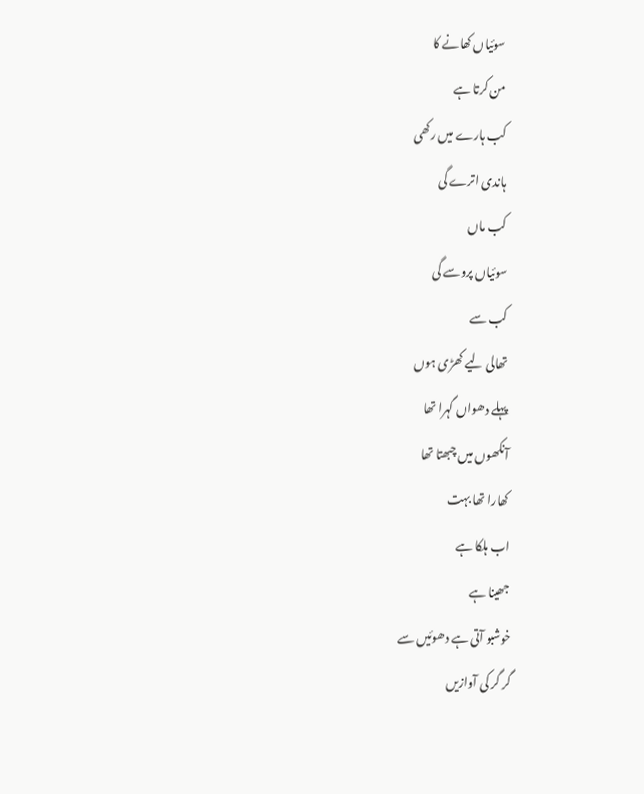سوئیاں کھانے کا
من کرتا ہے
کب ہارے میں رکھی
ہاندی اترے گی
کب ماں
سوئیاں پروسے گی
کب سے
تھالی لیے کھڑی ہوں
پہلے دھواں گہرا تھا
آنکھوں میں چبھتا تھا
کھارا تھا بہت
اب ہلکا ہے
جھینا ہے
خوشبو آتی ہے دھوئیں سے
گر گر کی آوازیں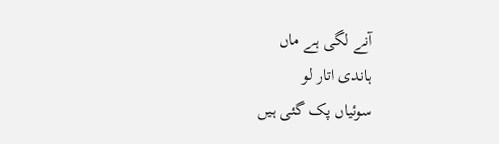آنے لگی ہے ماں
ہاندی اتار لو
سوئیاں پک گئی ہیں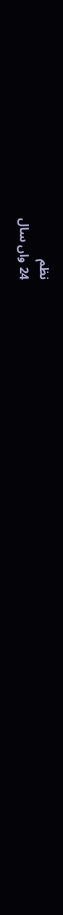نظم
24 واں سال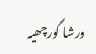ورشا گورچھیہ